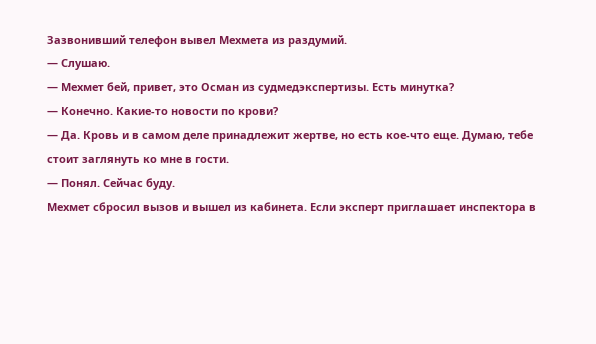Зазвонивший телефон вывел Мехмета из раздумий.
— Слушаю.
— Мехмет бей, привет, это Осман из судмедэкспертизы. Есть минутка?
— Конечно. Какие-то новости по крови?
— Да. Кровь и в самом деле принадлежит жертве, но есть кое-что еще. Думаю, тебе стоит заглянуть ко мне в гости.
— Понял. Сейчас буду.
Мехмет сбросил вызов и вышел из кабинета. Если эксперт приглашает инспектора в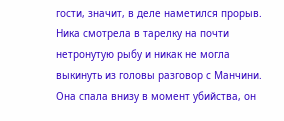гости, значит, в деле наметился прорыв.
Ника смотрела в тарелку на почти нетронутую рыбу и никак не могла выкинуть из головы разговор с Манчини. Она спала внизу в момент убийства, он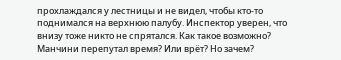прохлаждался у лестницы и не видел, чтобы кто-то поднимался на верхнюю палубу. Инспектор уверен, что внизу тоже никто не спрятался. Как такое возможно? Манчини перепутал время? Или врёт? Но зачем?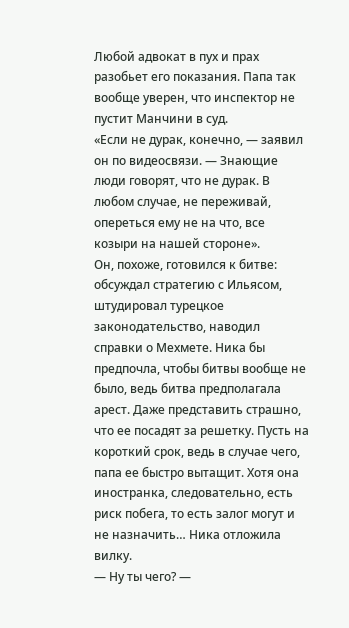Любой адвокат в пух и прах разобьет его показания. Папа так вообще уверен, что инспектор не пустит Манчини в суд.
«Если не дурак, конечно, — заявил он по видеосвязи. — Знающие люди говорят, что не дурак. В любом случае, не переживай, опереться ему не на что, все козыри на нашей стороне».
Он, похоже, готовился к битве: обсуждал стратегию с Ильясом, штудировал турецкое законодательство, наводил справки о Мехмете. Ника бы предпочла, чтобы битвы вообще не было, ведь битва предполагала арест. Даже представить страшно, что ее посадят за решетку. Пусть на короткий срок, ведь в случае чего, папа ее быстро вытащит. Хотя она иностранка, следовательно, есть риск побега, то есть залог могут и не назначить… Ника отложила вилку.
— Ну ты чего? —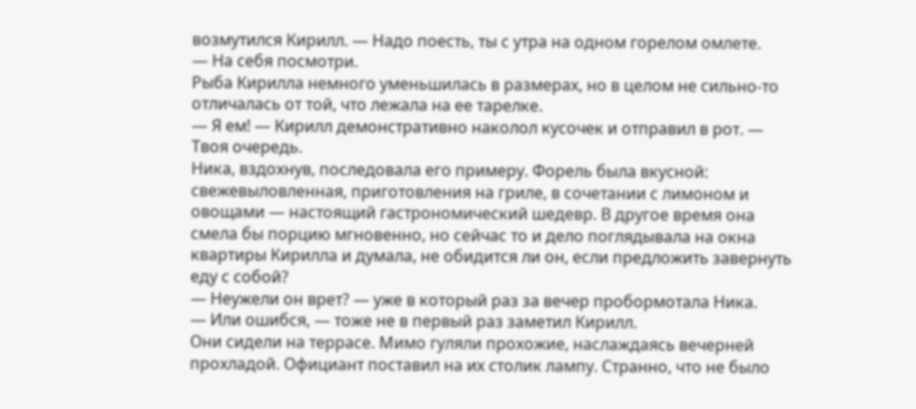возмутился Кирилл. — Надо поесть, ты с утра на одном горелом омлете.
— На себя посмотри.
Рыба Кирилла немного уменьшилась в размерах, но в целом не сильно-то отличалась от той, что лежала на ее тарелке.
— Я ем! — Кирилл демонстративно наколол кусочек и отправил в рот. — Твоя очередь.
Ника, вздохнув, последовала его примеру. Форель была вкусной: свежевыловленная, приготовления на гриле, в сочетании с лимоном и овощами — настоящий гастрономический шедевр. В другое время она смела бы порцию мгновенно, но сейчас то и дело поглядывала на окна квартиры Кирилла и думала, не обидится ли он, если предложить завернуть еду с собой?
— Неужели он врет? — уже в который раз за вечер пробормотала Ника.
— Или ошибся, — тоже не в первый раз заметил Кирилл.
Они сидели на террасе. Мимо гуляли прохожие, наслаждаясь вечерней прохладой. Официант поставил на их столик лампу. Странно, что не было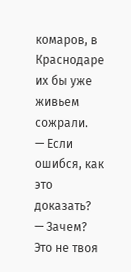комаров, в Краснодаре их бы уже живьем сожрали.
— Если ошибся, как это доказать?
— Зачем? Это не твоя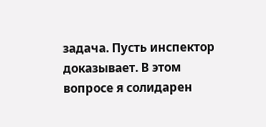задача. Пусть инспектор доказывает. В этом вопросе я солидарен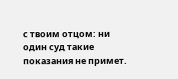с твоим отцом: ни один суд такие показания не примет.